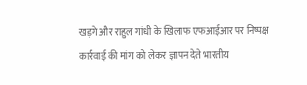खड़गे और राहुल गांधी के खिलाफ एफआईआर पर निष्पक्ष कार्रवाई की मांग को लेकर ज्ञापन देते भारतीय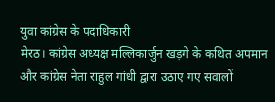युवा कांग्रेस के पदाधिकारी
मेरठ। कांग्रेस अध्यक्ष मल्लिकार्जुन खड़गे के कथित अपमान और कांग्रेस नेता राहुल गांधी द्वारा उठाए गए सवालों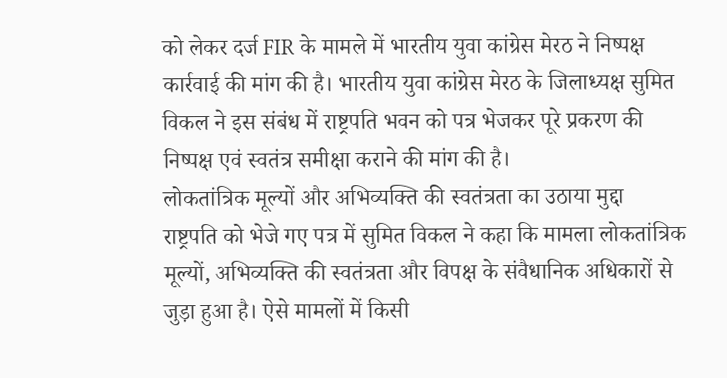को लेकर दर्ज FIR के मामले में भारतीय युवा कांग्रेस मेरठ ने निष्पक्ष कार्रवाई की मांग की है। भारतीय युवा कांग्रेस मेरठ के जिलाध्यक्ष सुमित विकल ने इस संबंध में राष्ट्रपति भवन को पत्र भेजकर पूरे प्रकरण की निष्पक्ष एवं स्वतंत्र समीक्षा कराने की मांग की है।
लोकतांत्रिक मूल्यों और अभिव्यक्ति की स्वतंत्रता का उठाया मुद्दा
राष्ट्रपति को भेजे गए पत्र में सुमित विकल ने कहा कि मामला लोकतांत्रिक मूल्यों, अभिव्यक्ति की स्वतंत्रता और विपक्ष के संवैधानिक अधिकारों से जुड़ा हुआ है। ऐसे मामलों में किसी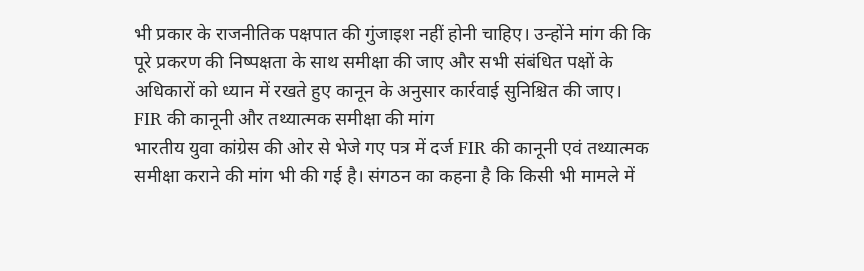भी प्रकार के राजनीतिक पक्षपात की गुंजाइश नहीं होनी चाहिए। उन्होंने मांग की कि पूरे प्रकरण की निष्पक्षता के साथ समीक्षा की जाए और सभी संबंधित पक्षों के अधिकारों को ध्यान में रखते हुए कानून के अनुसार कार्रवाई सुनिश्चित की जाए।
FIR की कानूनी और तथ्यात्मक समीक्षा की मांग
भारतीय युवा कांग्रेस की ओर से भेजे गए पत्र में दर्ज FIR की कानूनी एवं तथ्यात्मक समीक्षा कराने की मांग भी की गई है। संगठन का कहना है कि किसी भी मामले में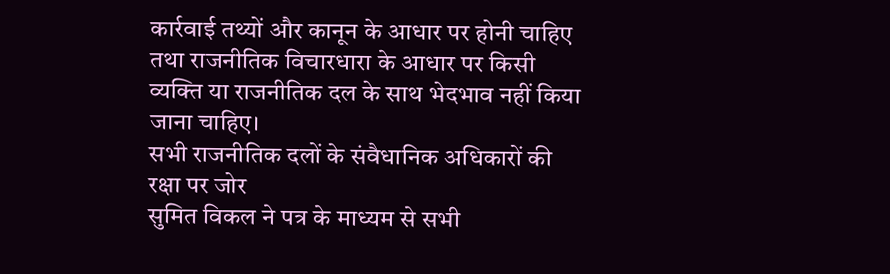कार्रवाई तथ्यों और कानून के आधार पर होनी चाहिए तथा राजनीतिक विचारधारा के आधार पर किसी व्यक्ति या राजनीतिक दल के साथ भेदभाव नहीं किया जाना चाहिए।
सभी राजनीतिक दलों के संवैधानिक अधिकारों की रक्षा पर जोर
सुमित विकल ने पत्र के माध्यम से सभी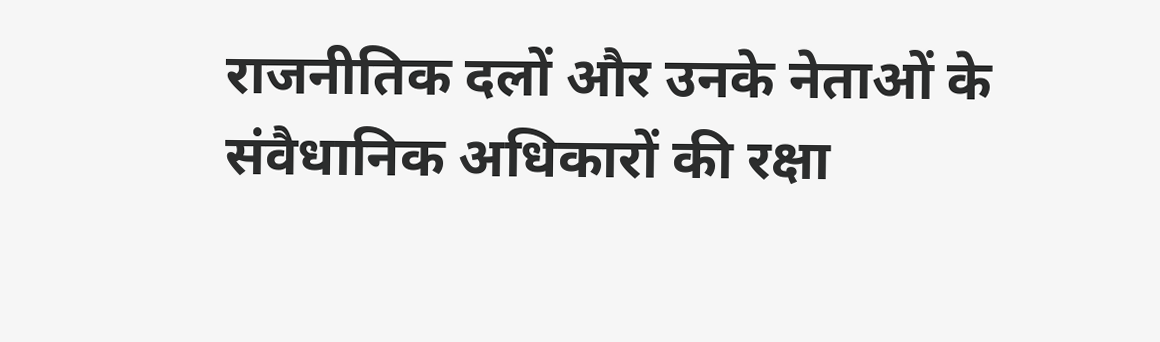राजनीतिक दलों और उनके नेताओं के संवैधानिक अधिकारों की रक्षा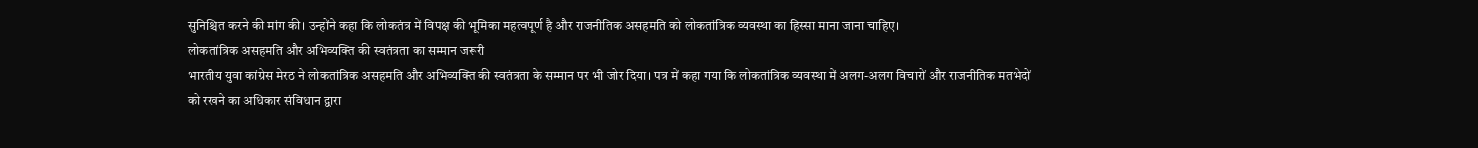सुनिश्चित करने की मांग की। उन्होंने कहा कि लोकतंत्र में विपक्ष की भूमिका महत्वपूर्ण है और राजनीतिक असहमति को लोकतांत्रिक व्यवस्था का हिस्सा माना जाना चाहिए।
लोकतांत्रिक असहमति और अभिव्यक्ति की स्वतंत्रता का सम्मान जरूरी
भारतीय युवा कांग्रेस मेरठ ने लोकतांत्रिक असहमति और अभिव्यक्ति की स्वतंत्रता के सम्मान पर भी जोर दिया। पत्र में कहा गया कि लोकतांत्रिक व्यवस्था में अलग-अलग विचारों और राजनीतिक मतभेदों को रखने का अधिकार संविधान द्वारा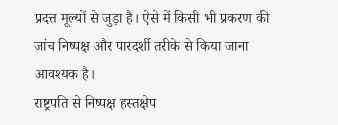प्रदत्त मूल्यों से जुड़ा है। ऐसे में किसी भी प्रकरण की जांच निष्पक्ष और पारदर्शी तरीके से किया जाना आवश्यक है।
राष्ट्रपति से निष्पक्ष हस्तक्षेप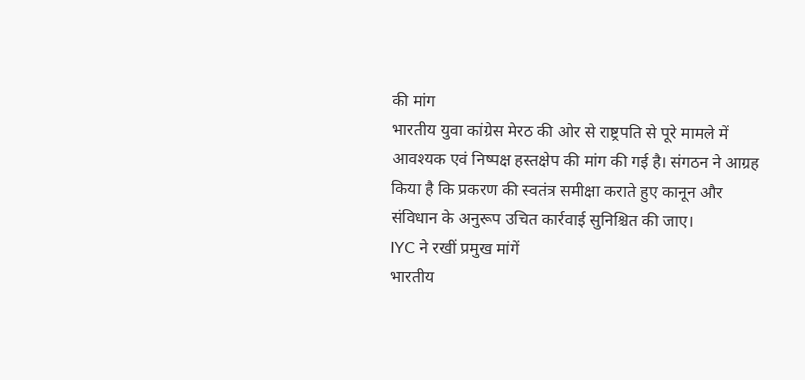की मांग
भारतीय युवा कांग्रेस मेरठ की ओर से राष्ट्रपति से पूरे मामले में आवश्यक एवं निष्पक्ष हस्तक्षेप की मांग की गई है। संगठन ने आग्रह किया है कि प्रकरण की स्वतंत्र समीक्षा कराते हुए कानून और संविधान के अनुरूप उचित कार्रवाई सुनिश्चित की जाए।
IYC ने रखीं प्रमुख मांगें
भारतीय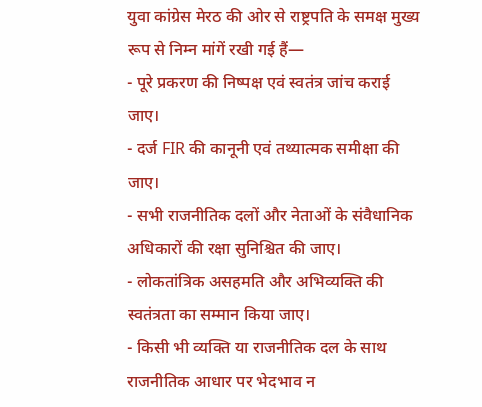युवा कांग्रेस मेरठ की ओर से राष्ट्रपति के समक्ष मुख्य रूप से निम्न मांगें रखी गई हैं—
- पूरे प्रकरण की निष्पक्ष एवं स्वतंत्र जांच कराई जाए।
- दर्ज FIR की कानूनी एवं तथ्यात्मक समीक्षा की जाए।
- सभी राजनीतिक दलों और नेताओं के संवैधानिक अधिकारों की रक्षा सुनिश्चित की जाए।
- लोकतांत्रिक असहमति और अभिव्यक्ति की स्वतंत्रता का सम्मान किया जाए।
- किसी भी व्यक्ति या राजनीतिक दल के साथ राजनीतिक आधार पर भेदभाव न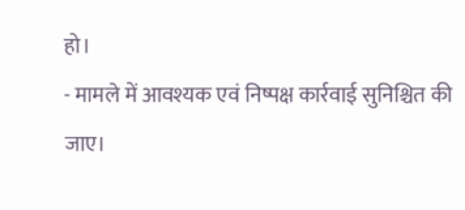हो।
- मामले में आवश्यक एवं निष्पक्ष कार्रवाई सुनिश्चित की जाए।